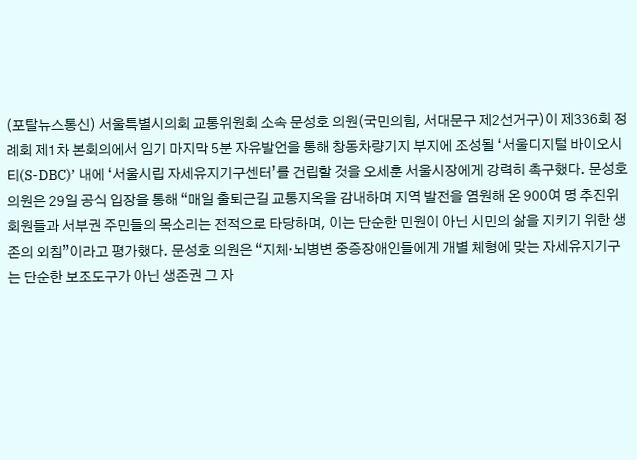(포탈뉴스통신) 서울특별시의회 교통위원회 소속 문성호 의원(국민의힘, 서대문구 제2선거구)이 제336회 정례회 제1차 본회의에서 임기 마지막 5분 자유발언을 통해 창동차량기지 부지에 조성될 ‘서울디지털 바이오시티(S-DBC)’ 내에 ‘서울시립 자세유지기구센터’를 건립할 것을 오세훈 서울시장에게 강력히 촉구했다. 문성호 의원은 29일 공식 입장을 통해 “매일 출퇴근길 교통지옥을 감내하며 지역 발전을 염원해 온 900여 명 추진위 회원들과 서부권 주민들의 목소리는 전적으로 타당하며, 이는 단순한 민원이 아닌 시민의 삶을 지키기 위한 생존의 외침”이라고 평가했다. 문성호 의원은 “지체·뇌병변 중증장애인들에게 개별 체형에 맞는 자세유지기구는 단순한 보조도구가 아닌 생존권 그 자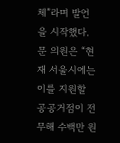체”라며 발언을 시작했다. 문 의원은 “현재 서울시에는 이를 지원할 공공거점이 전무해 수백만 원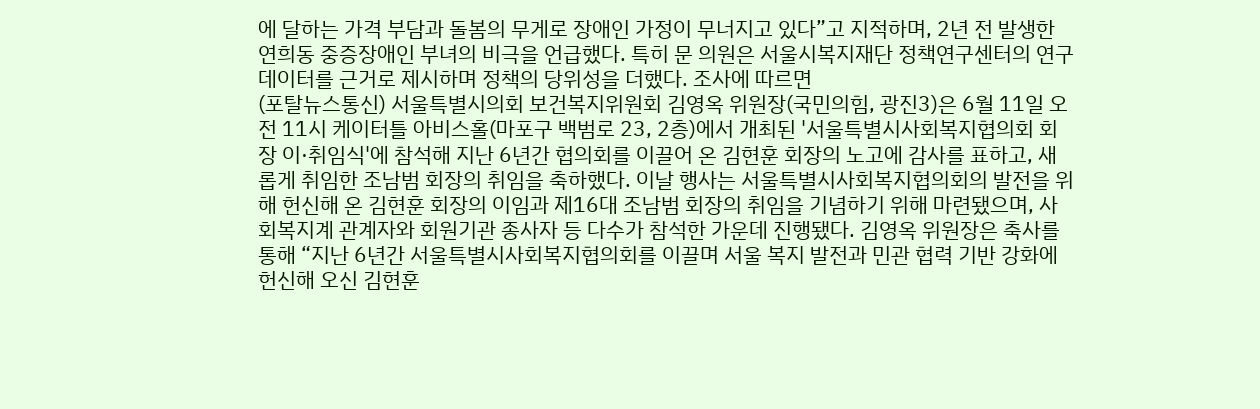에 달하는 가격 부담과 돌봄의 무게로 장애인 가정이 무너지고 있다”고 지적하며, 2년 전 발생한 연희동 중증장애인 부녀의 비극을 언급했다. 특히 문 의원은 서울시복지재단 정책연구센터의 연구 데이터를 근거로 제시하며 정책의 당위성을 더했다. 조사에 따르면
(포탈뉴스통신) 서울특별시의회 보건복지위원회 김영옥 위원장(국민의힘, 광진3)은 6월 11일 오전 11시 케이터틀 아비스홀(마포구 백범로 23, 2층)에서 개최된 '서울특별시사회복지협의회 회장 이·취임식'에 참석해 지난 6년간 협의회를 이끌어 온 김현훈 회장의 노고에 감사를 표하고, 새롭게 취임한 조남범 회장의 취임을 축하했다. 이날 행사는 서울특별시사회복지협의회의 발전을 위해 헌신해 온 김현훈 회장의 이임과 제16대 조남범 회장의 취임을 기념하기 위해 마련됐으며, 사회복지계 관계자와 회원기관 종사자 등 다수가 참석한 가운데 진행됐다. 김영옥 위원장은 축사를 통해 “지난 6년간 서울특별시사회복지협의회를 이끌며 서울 복지 발전과 민관 협력 기반 강화에 헌신해 오신 김현훈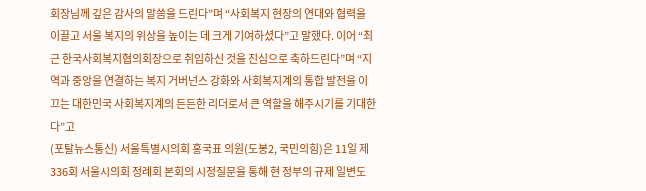회장님께 깊은 감사의 말씀을 드린다”며 “사회복지 현장의 연대와 협력을 이끌고 서울 복지의 위상을 높이는 데 크게 기여하셨다”고 말했다. 이어 “최근 한국사회복지협의회장으로 취임하신 것을 진심으로 축하드린다”며 “지역과 중앙을 연결하는 복지 거버넌스 강화와 사회복지계의 통합 발전을 이끄는 대한민국 사회복지계의 든든한 리더로서 큰 역할을 해주시기를 기대한다”고
(포탈뉴스통신) 서울특별시의회 홍국표 의원(도봉2, 국민의힘)은 11일 제336회 서울시의회 정례회 본회의 시정질문을 통해 현 정부의 규제 일변도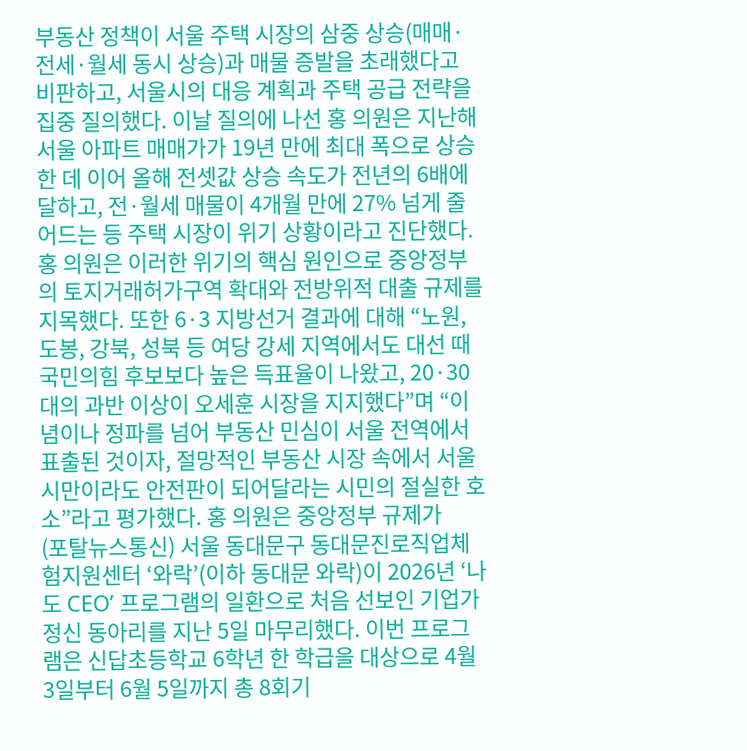부동산 정책이 서울 주택 시장의 삼중 상승(매매·전세·월세 동시 상승)과 매물 증발을 초래했다고 비판하고, 서울시의 대응 계획과 주택 공급 전략을 집중 질의했다. 이날 질의에 나선 홍 의원은 지난해 서울 아파트 매매가가 19년 만에 최대 폭으로 상승한 데 이어 올해 전셋값 상승 속도가 전년의 6배에 달하고, 전·월세 매물이 4개월 만에 27% 넘게 줄어드는 등 주택 시장이 위기 상황이라고 진단했다. 홍 의원은 이러한 위기의 핵심 원인으로 중앙정부의 토지거래허가구역 확대와 전방위적 대출 규제를 지목했다. 또한 6·3 지방선거 결과에 대해 “노원, 도봉, 강북, 성북 등 여당 강세 지역에서도 대선 때 국민의힘 후보보다 높은 득표율이 나왔고, 20·30대의 과반 이상이 오세훈 시장을 지지했다”며 “이념이나 정파를 넘어 부동산 민심이 서울 전역에서 표출된 것이자, 절망적인 부동산 시장 속에서 서울시만이라도 안전판이 되어달라는 시민의 절실한 호소”라고 평가했다. 홍 의원은 중앙정부 규제가
(포탈뉴스통신) 서울 동대문구 동대문진로직업체험지원센터 ‘와락’(이하 동대문 와락)이 2026년 ‘나도 CEO’ 프로그램의 일환으로 처음 선보인 기업가정신 동아리를 지난 5일 마무리했다. 이번 프로그램은 신답초등학교 6학년 한 학급을 대상으로 4월 3일부터 6월 5일까지 총 8회기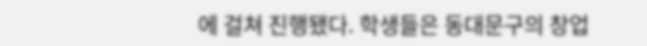에 걸쳐 진행됐다. 학생들은 동대문구의 창업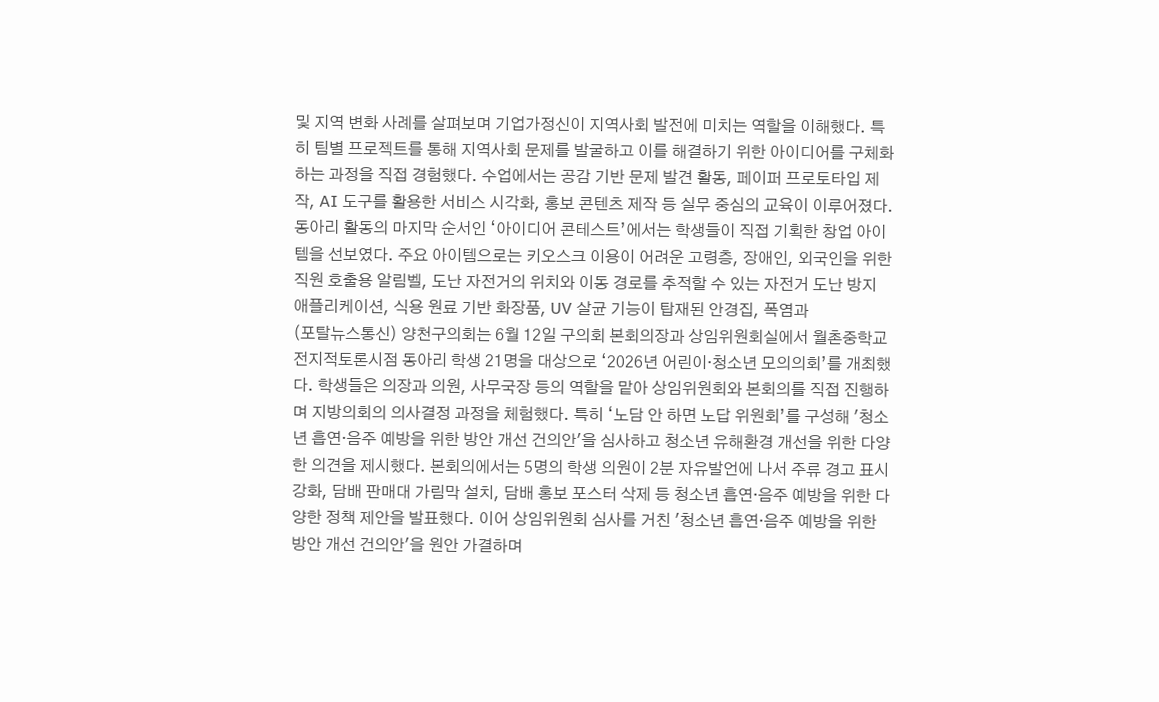및 지역 변화 사례를 살펴보며 기업가정신이 지역사회 발전에 미치는 역할을 이해했다. 특히 팀별 프로젝트를 통해 지역사회 문제를 발굴하고 이를 해결하기 위한 아이디어를 구체화하는 과정을 직접 경험했다. 수업에서는 공감 기반 문제 발견 활동, 페이퍼 프로토타입 제작, AI 도구를 활용한 서비스 시각화, 홍보 콘텐츠 제작 등 실무 중심의 교육이 이루어졌다. 동아리 활동의 마지막 순서인 ‘아이디어 콘테스트’에서는 학생들이 직접 기획한 창업 아이템을 선보였다. 주요 아이템으로는 키오스크 이용이 어려운 고령층, 장애인, 외국인을 위한 직원 호출용 알림벨, 도난 자전거의 위치와 이동 경로를 추적할 수 있는 자전거 도난 방지 애플리케이션, 식용 원료 기반 화장품, UV 살균 기능이 탑재된 안경집, 폭염과
(포탈뉴스통신) 양천구의회는 6월 12일 구의회 본회의장과 상임위원회실에서 월촌중학교 전지적토론시점 동아리 학생 21명을 대상으로 ‘2026년 어린이·청소년 모의의회’를 개최했다. 학생들은 의장과 의원, 사무국장 등의 역할을 맡아 상임위원회와 본회의를 직접 진행하며 지방의회의 의사결정 과정을 체험했다. 특히 ‘노담 안 하면 노답 위원회’를 구성해 '청소년 흡연·음주 예방을 위한 방안 개선 건의안'을 심사하고 청소년 유해환경 개선을 위한 다양한 의견을 제시했다. 본회의에서는 5명의 학생 의원이 2분 자유발언에 나서 주류 경고 표시 강화, 담배 판매대 가림막 설치, 담배 홍보 포스터 삭제 등 청소년 흡연·음주 예방을 위한 다양한 정책 제안을 발표했다. 이어 상임위원회 심사를 거친 '청소년 흡연·음주 예방을 위한 방안 개선 건의안'을 원안 가결하며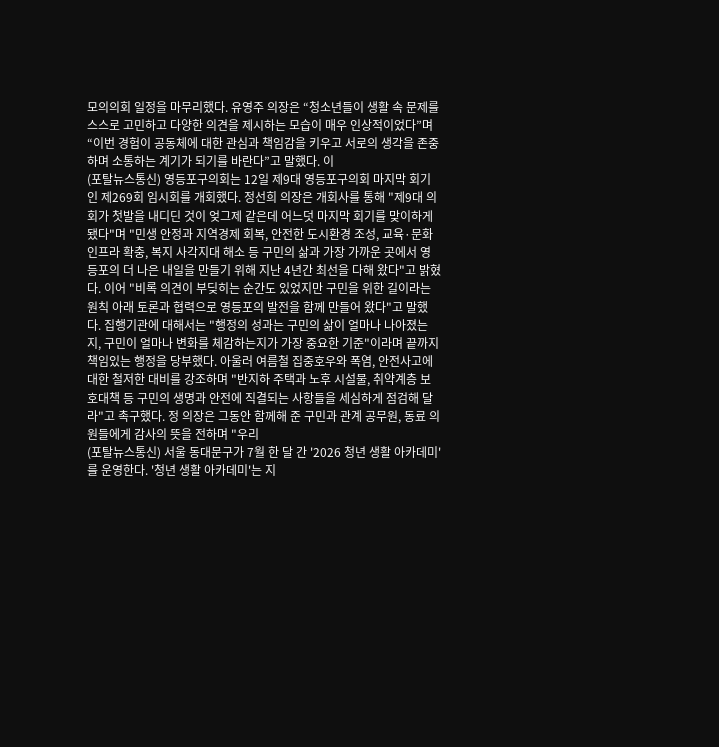모의의회 일정을 마무리했다. 유영주 의장은 “청소년들이 생활 속 문제를 스스로 고민하고 다양한 의견을 제시하는 모습이 매우 인상적이었다”며 “이번 경험이 공동체에 대한 관심과 책임감을 키우고 서로의 생각을 존중하며 소통하는 계기가 되기를 바란다”고 말했다. 이
(포탈뉴스통신) 영등포구의회는 12일 제9대 영등포구의회 마지막 회기인 제269회 임시회를 개회했다. 정선희 의장은 개회사를 통해 "제9대 의회가 첫발을 내디딘 것이 엊그제 같은데 어느덧 마지막 회기를 맞이하게 됐다"며 "민생 안정과 지역경제 회복, 안전한 도시환경 조성, 교육·문화 인프라 확충, 복지 사각지대 해소 등 구민의 삶과 가장 가까운 곳에서 영등포의 더 나은 내일을 만들기 위해 지난 4년간 최선을 다해 왔다"고 밝혔다. 이어 "비록 의견이 부딪히는 순간도 있었지만 구민을 위한 길이라는 원칙 아래 토론과 협력으로 영등포의 발전을 함께 만들어 왔다"고 말했다. 집행기관에 대해서는 "행정의 성과는 구민의 삶이 얼마나 나아졌는지, 구민이 얼마나 변화를 체감하는지가 가장 중요한 기준"이라며 끝까지 책임있는 행정을 당부했다. 아울러 여름철 집중호우와 폭염, 안전사고에 대한 철저한 대비를 강조하며 "반지하 주택과 노후 시설물, 취약계층 보호대책 등 구민의 생명과 안전에 직결되는 사항들을 세심하게 점검해 달라"고 촉구했다. 정 의장은 그동안 함께해 준 구민과 관계 공무원, 동료 의원들에게 감사의 뜻을 전하며 "우리
(포탈뉴스통신) 서울 동대문구가 7월 한 달 간 '2026 청년 생활 아카데미'를 운영한다. '청년 생활 아카데미'는 지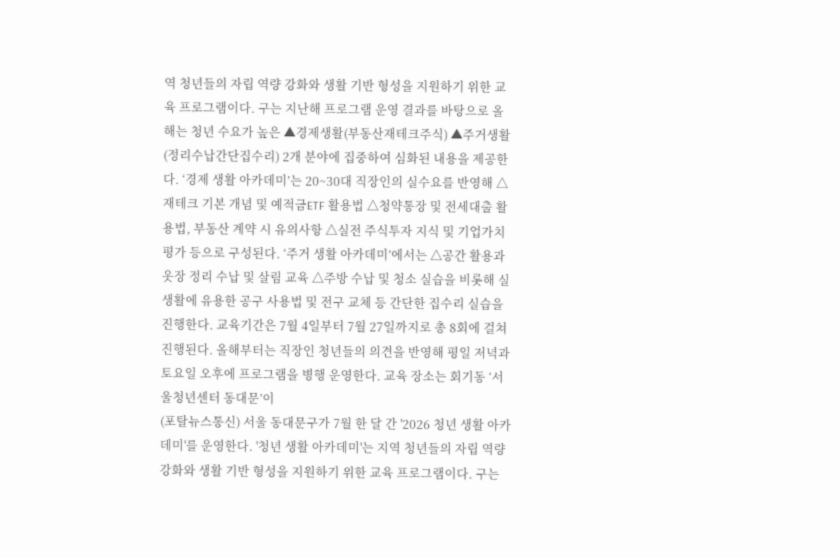역 청년들의 자립 역량 강화와 생활 기반 형성을 지원하기 위한 교육 프로그램이다. 구는 지난해 프로그램 운영 결과를 바탕으로 올해는 청년 수요가 높은 ▲경제생활(부동산재테크주식) ▲주거생활(정리수납간단집수리) 2개 분야에 집중하여 심화된 내용을 제공한다. ‘경제 생활 아카데미’는 20~30대 직장인의 실수요를 반영해 △재테크 기본 개념 및 예적금ETF 활용법 △청약통장 및 전세대출 활용법, 부동산 계약 시 유의사항 △실전 주식투자 지식 및 기업가치 평가 등으로 구성된다. ‘주거 생활 아카데미’에서는 △공간 활용과 옷장 정리 수납 및 살림 교육 △주방 수납 및 청소 실습을 비롯해 실생활에 유용한 공구 사용법 및 전구 교체 등 간단한 집수리 실습을 진행한다. 교육기간은 7월 4일부터 7월 27일까지로 총 8회에 걸쳐 진행된다. 올해부터는 직장인 청년들의 의견을 반영해 평일 저녁과 토요일 오후에 프로그램을 병행 운영한다. 교육 장소는 회기동 ‘서울청년센터 동대문’이
(포탈뉴스통신) 서울 동대문구가 7월 한 달 간 '2026 청년 생활 아카데미'를 운영한다. '청년 생활 아카데미'는 지역 청년들의 자립 역량 강화와 생활 기반 형성을 지원하기 위한 교육 프로그램이다. 구는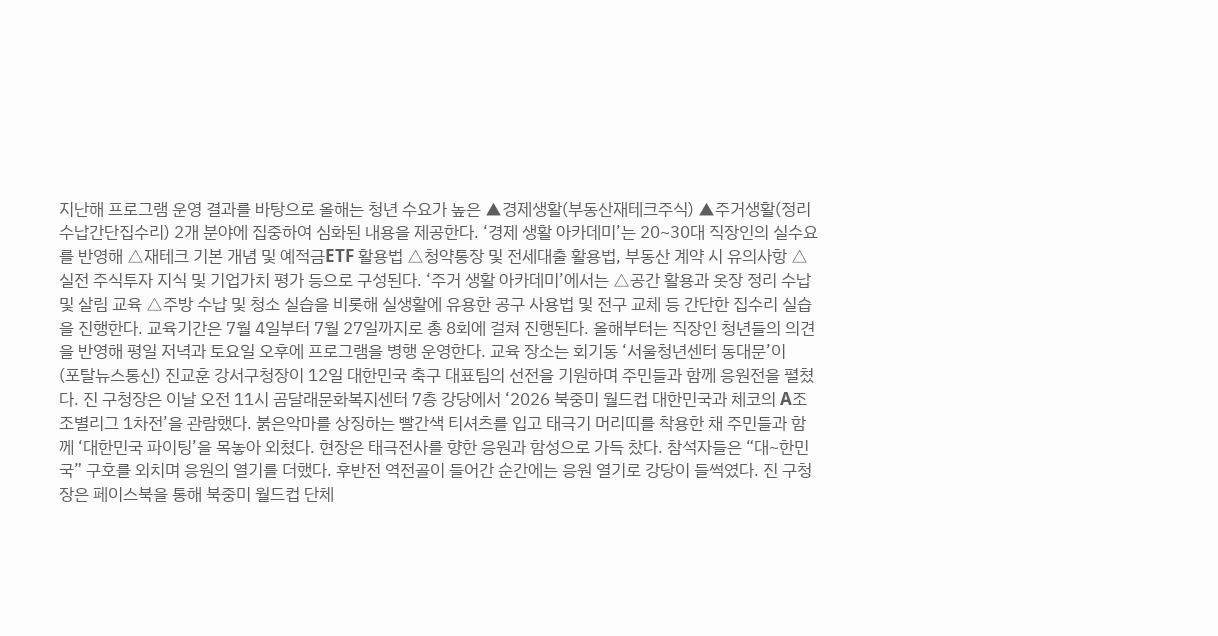지난해 프로그램 운영 결과를 바탕으로 올해는 청년 수요가 높은 ▲경제생활(부동산재테크주식) ▲주거생활(정리수납간단집수리) 2개 분야에 집중하여 심화된 내용을 제공한다. ‘경제 생활 아카데미’는 20~30대 직장인의 실수요를 반영해 △재테크 기본 개념 및 예적금ETF 활용법 △청약통장 및 전세대출 활용법, 부동산 계약 시 유의사항 △실전 주식투자 지식 및 기업가치 평가 등으로 구성된다. ‘주거 생활 아카데미’에서는 △공간 활용과 옷장 정리 수납 및 살림 교육 △주방 수납 및 청소 실습을 비롯해 실생활에 유용한 공구 사용법 및 전구 교체 등 간단한 집수리 실습을 진행한다. 교육기간은 7월 4일부터 7월 27일까지로 총 8회에 걸쳐 진행된다. 올해부터는 직장인 청년들의 의견을 반영해 평일 저녁과 토요일 오후에 프로그램을 병행 운영한다. 교육 장소는 회기동 ‘서울청년센터 동대문’이
(포탈뉴스통신) 진교훈 강서구청장이 12일 대한민국 축구 대표팀의 선전을 기원하며 주민들과 함께 응원전을 펼쳤다. 진 구청장은 이날 오전 11시 곰달래문화복지센터 7층 강당에서 ‘2026 북중미 월드컵 대한민국과 체코의 A조 조별리그 1차전’을 관람했다. 붉은악마를 상징하는 빨간색 티셔츠를 입고 태극기 머리띠를 착용한 채 주민들과 함께 ‘대한민국 파이팅’을 목놓아 외쳤다. 현장은 태극전사를 향한 응원과 함성으로 가득 찼다. 참석자들은 “대~한민국” 구호를 외치며 응원의 열기를 더했다. 후반전 역전골이 들어간 순간에는 응원 열기로 강당이 들썩였다. 진 구청장은 페이스북을 통해 북중미 월드컵 단체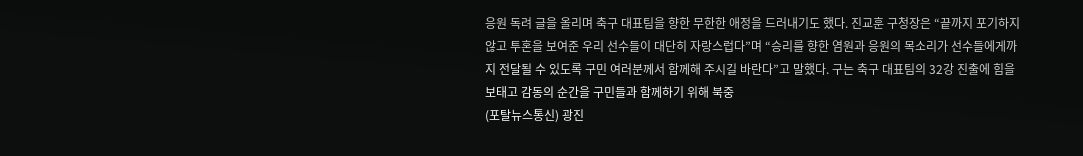응원 독려 글을 올리며 축구 대표팀을 향한 무한한 애정을 드러내기도 했다. 진교훈 구청장은 “끝까지 포기하지 않고 투혼을 보여준 우리 선수들이 대단히 자랑스럽다”며 “승리를 향한 염원과 응원의 목소리가 선수들에게까지 전달될 수 있도록 구민 여러분께서 함께해 주시길 바란다”고 말했다. 구는 축구 대표팀의 32강 진출에 힘을 보태고 감동의 순간을 구민들과 함께하기 위해 북중
(포탈뉴스통신) 광진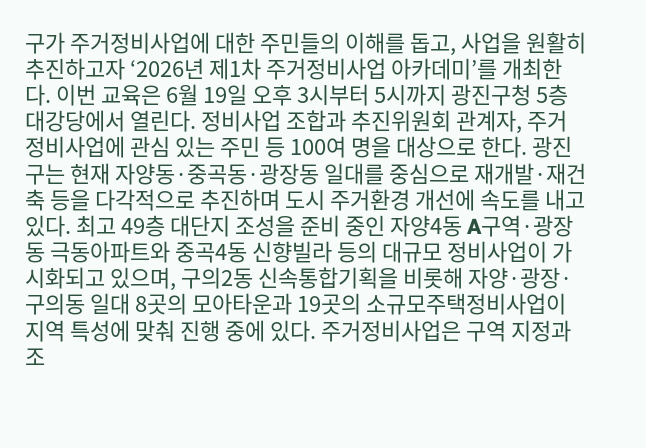구가 주거정비사업에 대한 주민들의 이해를 돕고, 사업을 원활히 추진하고자 ‘2026년 제1차 주거정비사업 아카데미’를 개최한다. 이번 교육은 6월 19일 오후 3시부터 5시까지 광진구청 5층 대강당에서 열린다. 정비사업 조합과 추진위원회 관계자, 주거정비사업에 관심 있는 주민 등 100여 명을 대상으로 한다. 광진구는 현재 자양동·중곡동·광장동 일대를 중심으로 재개발·재건축 등을 다각적으로 추진하며 도시 주거환경 개선에 속도를 내고 있다. 최고 49층 대단지 조성을 준비 중인 자양4동 A구역·광장동 극동아파트와 중곡4동 신향빌라 등의 대규모 정비사업이 가시화되고 있으며, 구의2동 신속통합기획을 비롯해 자양·광장·구의동 일대 8곳의 모아타운과 19곳의 소규모주택정비사업이 지역 특성에 맞춰 진행 중에 있다. 주거정비사업은 구역 지정과 조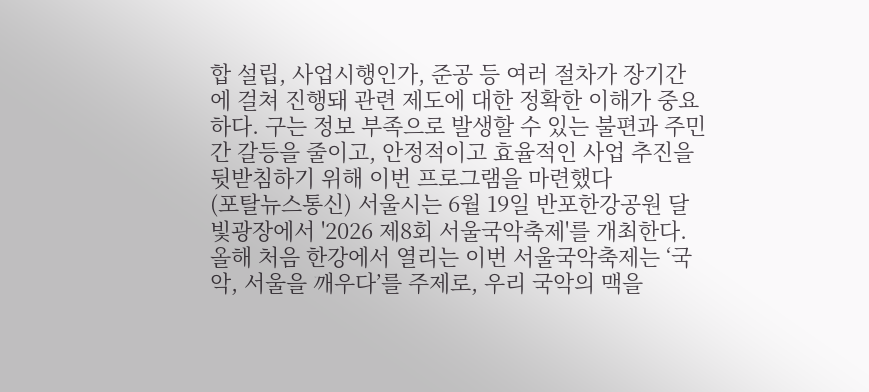합 설립, 사업시행인가, 준공 등 여러 절차가 장기간에 걸쳐 진행돼 관련 제도에 대한 정확한 이해가 중요하다. 구는 정보 부족으로 발생할 수 있는 불편과 주민 간 갈등을 줄이고, 안정적이고 효율적인 사업 추진을 뒷받침하기 위해 이번 프로그램을 마련했다
(포탈뉴스통신) 서울시는 6월 19일 반포한강공원 달빛광장에서 '2026 제8회 서울국악축제'를 개최한다. 올해 처음 한강에서 열리는 이번 서울국악축제는 ‘국악, 서울을 깨우다’를 주제로, 우리 국악의 맥을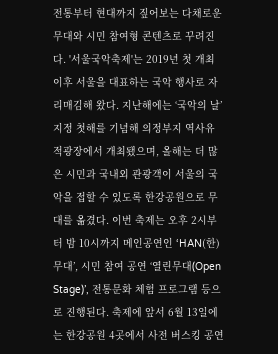전통부터 현대까지 짚어보는 다채로운 무대와 시민 참여형 콘텐츠로 꾸려진다. '서울국악축제'는 2019년 첫 개최 이후 서울을 대표하는 국악 행사로 자리매김해 왔다. 지난해에는 ‘국악의 날’ 지정 첫해를 기념해 의정부지 역사유적광장에서 개최됐으며, 올해는 더 많은 시민과 국내외 관광객이 서울의 국악을 접할 수 있도록 한강공원으로 무대를 옮겼다. 이번 축제는 오후 2시부터 밤 10시까지 메인공연인 ‘HAN(한) 무대’, 시민 참여 공연 ‘열린무대(Open Stage)’, 전통문화 체험 프로그램 등으로 진행된다. 축제에 앞서 6월 13일에는 한강공원 4곳에서 사전 버스킹 공연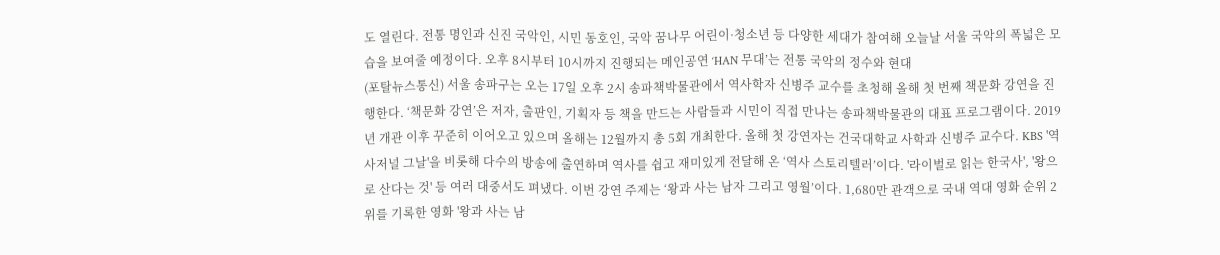도 열린다. 전통 명인과 신진 국악인, 시민 동호인, 국악 꿈나무 어린이·청소년 등 다양한 세대가 참여해 오늘날 서울 국악의 폭넓은 모습을 보여줄 예정이다. 오후 8시부터 10시까지 진행되는 메인공연 ‘HAN 무대’는 전통 국악의 정수와 현대
(포탈뉴스통신) 서울 송파구는 오는 17일 오후 2시 송파책박물관에서 역사학자 신병주 교수를 초청해 올해 첫 번째 책문화 강연을 진행한다. ‘책문화 강연’은 저자, 출판인, 기획자 등 책을 만드는 사람들과 시민이 직접 만나는 송파책박물관의 대표 프로그램이다. 2019년 개관 이후 꾸준히 이어오고 있으며 올해는 12월까지 총 5회 개최한다. 올해 첫 강연자는 건국대학교 사학과 신병주 교수다. KBS '역사저널 그날'을 비롯해 다수의 방송에 출연하며 역사를 쉽고 재미있게 전달해 온 ‘역사 스토리텔러’이다. '라이벌로 읽는 한국사', '왕으로 산다는 것' 등 여러 대중서도 펴냈다. 이번 강연 주제는 ‘왕과 사는 남자 그리고 영월’이다. 1,680만 관객으로 국내 역대 영화 순위 2위를 기록한 영화 '왕과 사는 남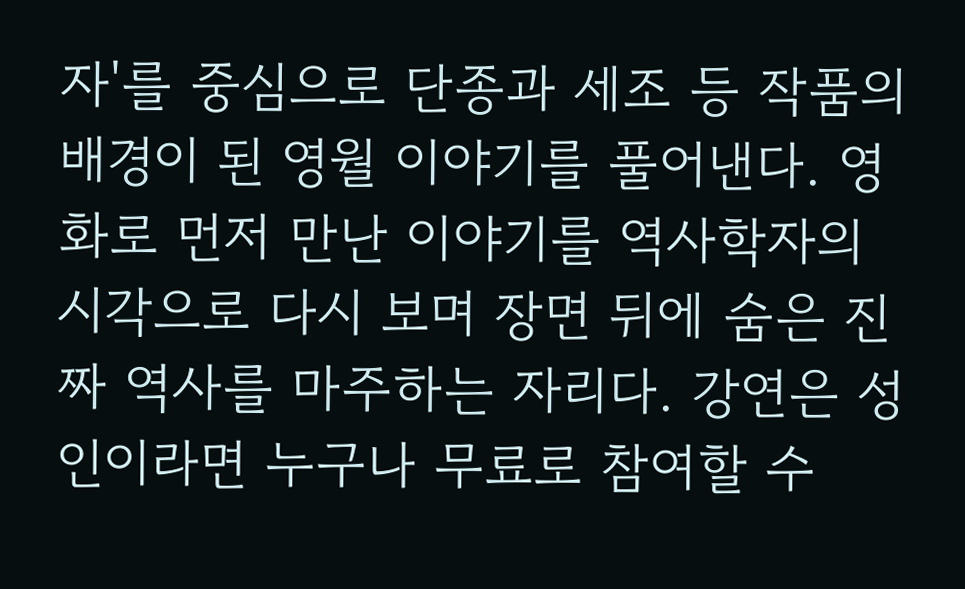자'를 중심으로 단종과 세조 등 작품의 배경이 된 영월 이야기를 풀어낸다. 영화로 먼저 만난 이야기를 역사학자의 시각으로 다시 보며 장면 뒤에 숨은 진짜 역사를 마주하는 자리다. 강연은 성인이라면 누구나 무료로 참여할 수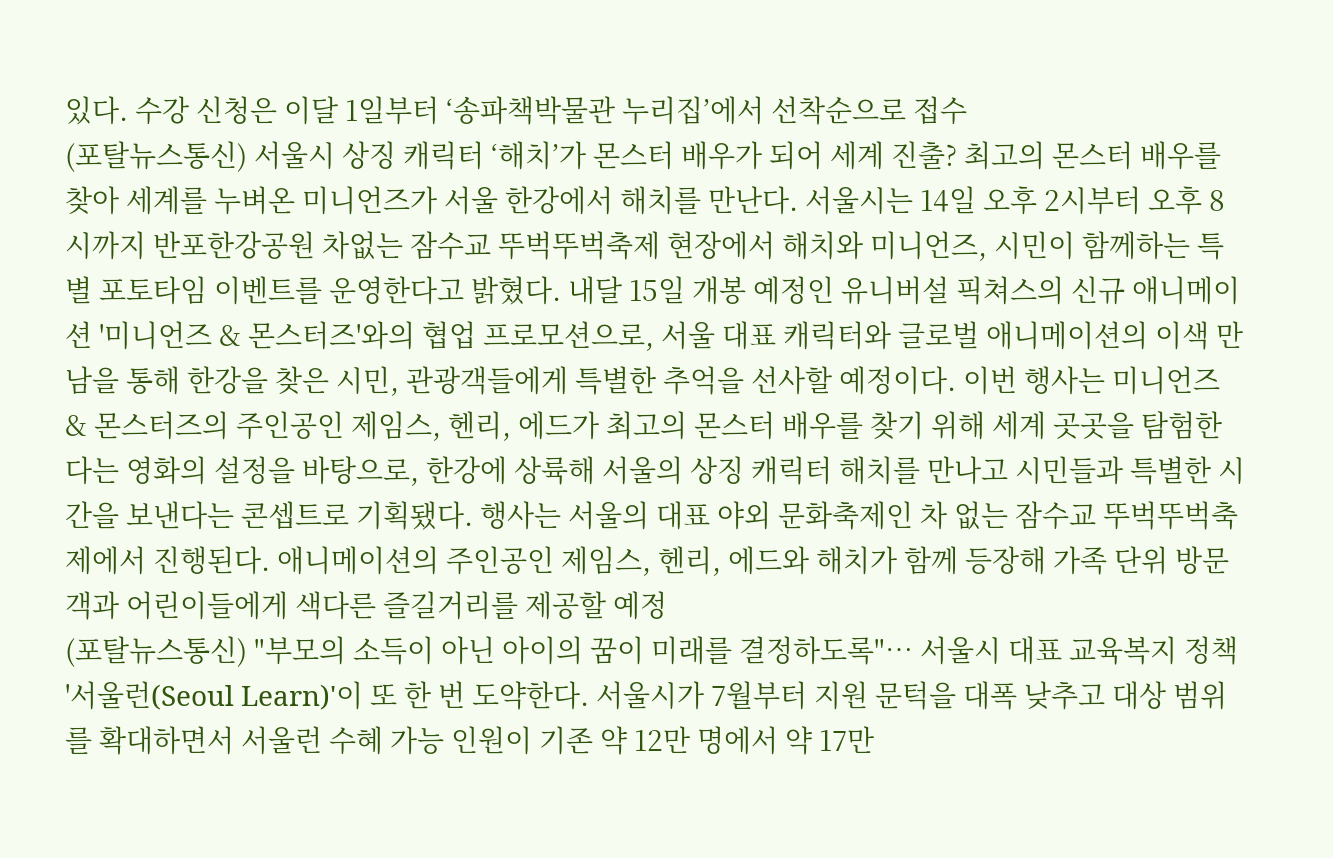있다. 수강 신청은 이달 1일부터 ‘송파책박물관 누리집’에서 선착순으로 접수
(포탈뉴스통신) 서울시 상징 캐릭터 ‘해치’가 몬스터 배우가 되어 세계 진출? 최고의 몬스터 배우를 찾아 세계를 누벼온 미니언즈가 서울 한강에서 해치를 만난다. 서울시는 14일 오후 2시부터 오후 8시까지 반포한강공원 차없는 잠수교 뚜벅뚜벅축제 현장에서 해치와 미니언즈, 시민이 함께하는 특별 포토타임 이벤트를 운영한다고 밝혔다. 내달 15일 개봉 예정인 유니버설 픽쳐스의 신규 애니메이션 '미니언즈 & 몬스터즈'와의 협업 프로모션으로, 서울 대표 캐릭터와 글로벌 애니메이션의 이색 만남을 통해 한강을 찾은 시민, 관광객들에게 특별한 추억을 선사할 예정이다. 이번 행사는 미니언즈 & 몬스터즈의 주인공인 제임스, 헨리, 에드가 최고의 몬스터 배우를 찾기 위해 세계 곳곳을 탐험한다는 영화의 설정을 바탕으로, 한강에 상륙해 서울의 상징 캐릭터 해치를 만나고 시민들과 특별한 시간을 보낸다는 콘셉트로 기획됐다. 행사는 서울의 대표 야외 문화축제인 차 없는 잠수교 뚜벅뚜벅축제에서 진행된다. 애니메이션의 주인공인 제임스, 헨리, 에드와 해치가 함께 등장해 가족 단위 방문객과 어린이들에게 색다른 즐길거리를 제공할 예정
(포탈뉴스통신) "부모의 소득이 아닌 아이의 꿈이 미래를 결정하도록"… 서울시 대표 교육복지 정책 '서울런(Seoul Learn)'이 또 한 번 도약한다. 서울시가 7월부터 지원 문턱을 대폭 낮추고 대상 범위를 확대하면서 서울런 수혜 가능 인원이 기존 약 12만 명에서 약 17만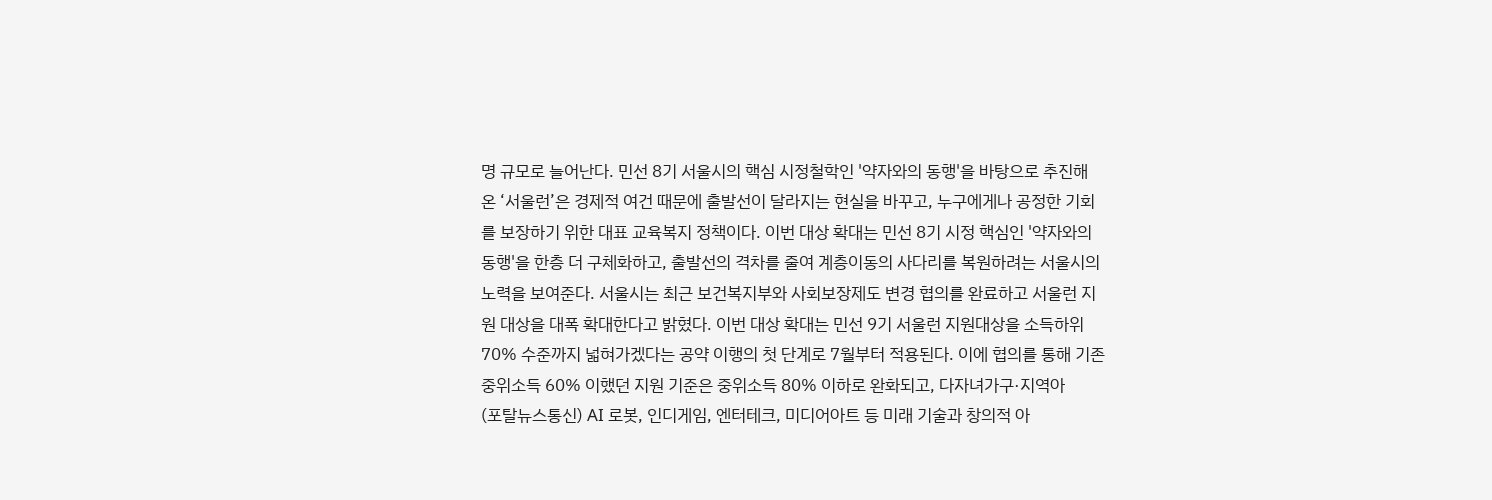명 규모로 늘어난다. 민선 8기 서울시의 핵심 시정철학인 '약자와의 동행'을 바탕으로 추진해 온 ‘서울런’은 경제적 여건 때문에 출발선이 달라지는 현실을 바꾸고, 누구에게나 공정한 기회를 보장하기 위한 대표 교육복지 정책이다. 이번 대상 확대는 민선 8기 시정 핵심인 '약자와의 동행'을 한층 더 구체화하고, 출발선의 격차를 줄여 계층이동의 사다리를 복원하려는 서울시의 노력을 보여준다. 서울시는 최근 보건복지부와 사회보장제도 변경 협의를 완료하고 서울런 지원 대상을 대폭 확대한다고 밝혔다. 이번 대상 확대는 민선 9기 서울런 지원대상을 소득하위 70% 수준까지 넓혀가겠다는 공약 이행의 첫 단계로 7월부터 적용된다. 이에 협의를 통해 기존 중위소득 60% 이했던 지원 기준은 중위소득 80% 이하로 완화되고, 다자녀가구·지역아
(포탈뉴스통신) AI 로봇, 인디게임, 엔터테크, 미디어아트 등 미래 기술과 창의적 아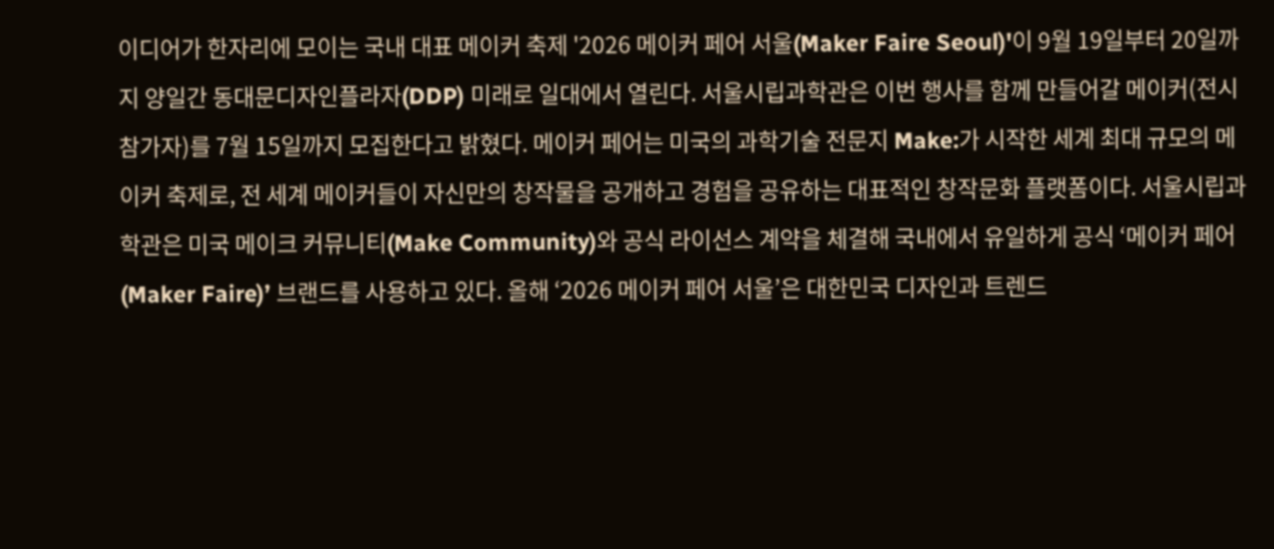이디어가 한자리에 모이는 국내 대표 메이커 축제 '2026 메이커 페어 서울(Maker Faire Seoul)'이 9월 19일부터 20일까지 양일간 동대문디자인플라자(DDP) 미래로 일대에서 열린다. 서울시립과학관은 이번 행사를 함께 만들어갈 메이커(전시 참가자)를 7월 15일까지 모집한다고 밝혔다. 메이커 페어는 미국의 과학기술 전문지 Make:가 시작한 세계 최대 규모의 메이커 축제로, 전 세계 메이커들이 자신만의 창작물을 공개하고 경험을 공유하는 대표적인 창작문화 플랫폼이다. 서울시립과학관은 미국 메이크 커뮤니티(Make Community)와 공식 라이선스 계약을 체결해 국내에서 유일하게 공식 ‘메이커 페어(Maker Faire)’ 브랜드를 사용하고 있다. 올해 ‘2026 메이커 페어 서울’은 대한민국 디자인과 트렌드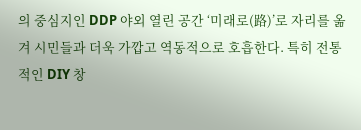의 중심지인 DDP 야외 열린 공간 ‘미래로(路)’로 자리를 옮겨 시민들과 더욱 가깝고 역동적으로 호흡한다. 특히 전통적인 DIY 창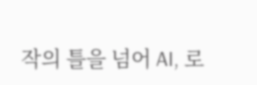작의 틀을 넘어 AI, 로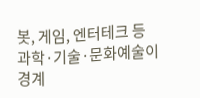봇, 게임, 엔터테크 등 과학·기술·문화예술이 경계